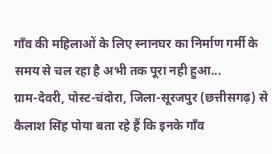गाँव की महिलाओं के लिए स्नानघर का निर्माण गर्मी के समय से चल रहा है अभी तक पूरा नही हुआ...
ग्राम-देवरी, पोस्ट-चंदोरा, जिला-सूरजपुर (छत्तीसगढ़) से कैलाश सिंह पोया बता रहे हैं कि इनके गाँव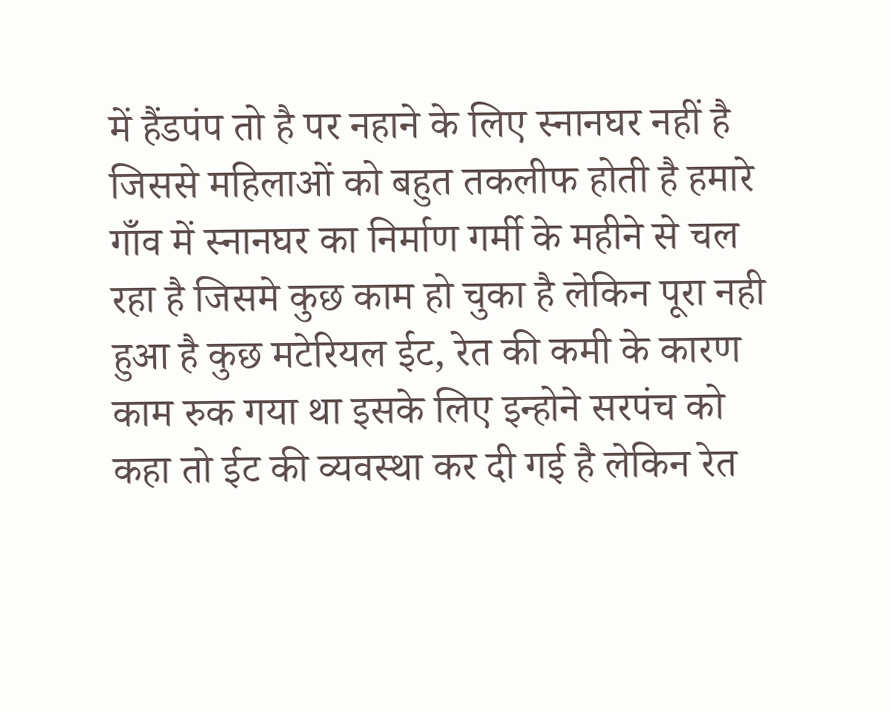में हैंडपंप तो है पर नहाने के लिए स्नानघर नहीं है जिससे महिलाओं को बहुत तकलीफ होती है हमारे गाँव में स्नानघर का निर्माण गर्मी के महीने से चल रहा है जिसमे कुछ काम हो चुका है लेकिन पूरा नही हुआ है कुछ मटेरियल ईट, रेत की कमी के कारण काम रुक गया था इसके लिए इन्होने सरपंच को कहा तो ईट की व्यवस्था कर दी गई है लेकिन रेत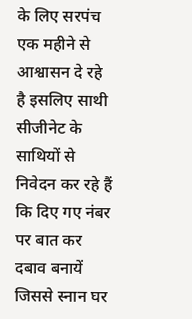के लिए सरपंच एक महीने से आश्वासन दे रहे है इसलिए साथी सीजीनेट के साथियों से निवेदन कर रहे हैं कि दिए गए नंबर पर बात कर दबाव बनायें जिससे स्नान घर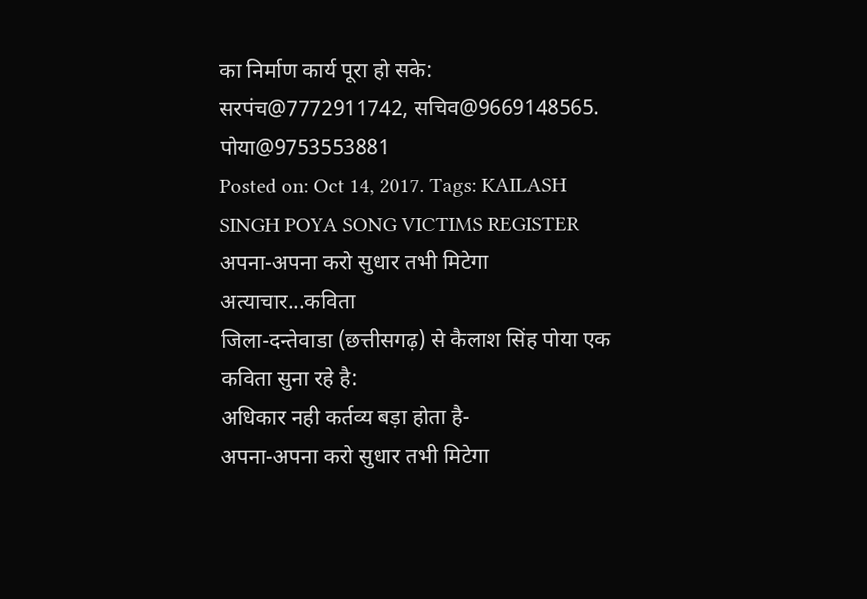का निर्माण कार्य पूरा हो सके: सरपंच@7772911742, सचिव@9669148565. पोया@9753553881
Posted on: Oct 14, 2017. Tags: KAILASH SINGH POYA SONG VICTIMS REGISTER
अपना-अपना करो सुधार तभी मिटेगा अत्याचार...कविता
जिला-दन्तेवाडा (छत्तीसगढ़) से कैलाश सिंह पोया एक कविता सुना रहे है:
अधिकार नही कर्तव्य बड़ा होता है-
अपना-अपना करो सुधार तभी मिटेगा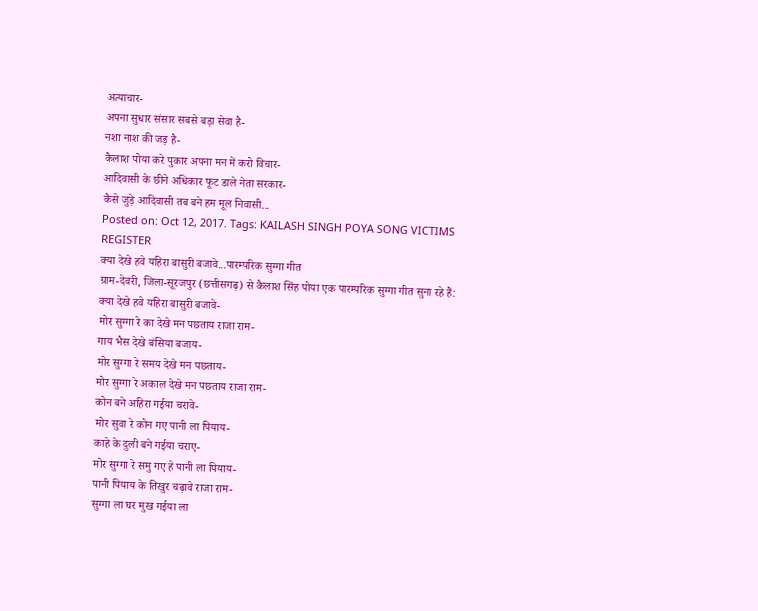अत्याचार-
अपना सुधार संसार सबसे बड़ा सेवा है-
नशा नाश की जड़ है-
कैलाश पोया करे पुकार अपना मन में करो विचार-
आदिवासी के छीने अधिकार फूट डाले नेता सरकार-
कैसे जुड़े आदिवासी तब बने हम मूल निवासी...
Posted on: Oct 12, 2017. Tags: KAILASH SINGH POYA SONG VICTIMS REGISTER
क्या देखे हवे यहिरा बासुरी बजावे...पारम्परिक सुग्गा गीत
ग्राम-देवरी, जिला-सूरजपुर (छत्तीसगढ़) से कैलाश सिंह पोया एक पारम्परिक सुग्गा गीत सुना रहे हैं:
क्या देखे हवे यहिरा बासुरी बजावे-
मोर सुग्गा रे का देखे मन पछताय राजा राम-
गाय भैस देखे बंसिया बजाय-
मोर सुग्गा रे समय देखे मन पछताय-
मोर सुग्गा रे अकाल देखे मन पछताय राजा राम-
कोन बने अहिरा गईया चरावे-
मोर सुवा रे कोन गए पानी ला पियाय-
काहे के दुली बने गईया चराए-
मोर सुग्गा रे समु गए हे पानी ला पियाय-
पानी पियाय के तिखुर चढ़ावे राजा राम-
सुग्गा ला घर मुख गईया ला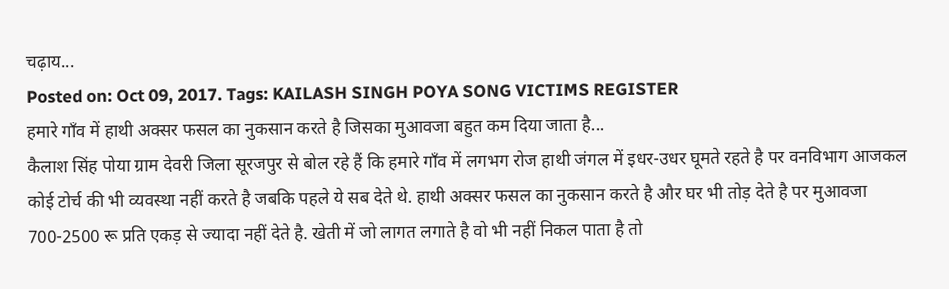चढ़ाय...
Posted on: Oct 09, 2017. Tags: KAILASH SINGH POYA SONG VICTIMS REGISTER
हमारे गाँव में हाथी अक्सर फसल का नुकसान करते है जिसका मुआवजा बहुत कम दिया जाता है...
कैलाश सिंह पोया ग्राम देवरी जिला सूरजपुर से बोल रहे हैं कि हमारे गाँव में लगभग रोज हाथी जंगल में इधर-उधर घूमते रहते है पर वनविभाग आजकल कोई टोर्च की भी व्यवस्था नहीं करते है जबकि पहले ये सब देते थे. हाथी अक्सर फसल का नुकसान करते है और घर भी तोड़ देते है पर मुआवजा 700-2500 रू प्रति एकड़ से ज्यादा नहीं देते है. खेती में जो लागत लगाते है वो भी नहीं निकल पाता है तो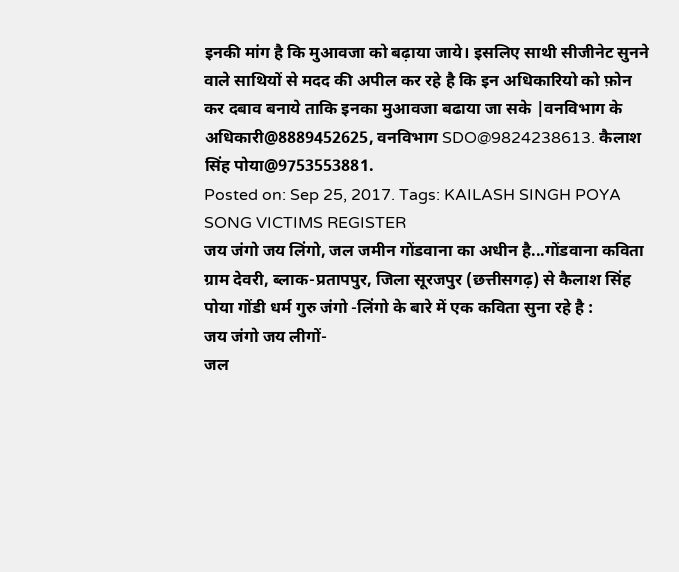इनकी मांग है कि मुआवजा को बढ़ाया जाये। इसलिए साथी सीजीनेट सुनने वाले साथियों से मदद की अपील कर रहे है कि इन अधिकारियो को फ़ोन कर दबाव बनाये ताकि इनका मुआवजा बढाया जा सके |वनविभाग के अधिकारी@8889452625, वनविभाग SDO@9824238613. कैलाश सिंह पोया@9753553881.
Posted on: Sep 25, 2017. Tags: KAILASH SINGH POYA SONG VICTIMS REGISTER
जय जंगो जय लिंगो, जल जमीन गोंडवाना का अधीन है...गोंडवाना कविता
ग्राम देवरी, ब्लाक-प्रतापपुर, जिला सूरजपुर (छत्तीसगढ़) से कैलाश सिंह पोया गोंडी धर्म गुरु जंगो -लिंगो के बारे में एक कविता सुना रहे है :
जय जंगो जय लीगों-
जल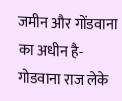जमीन और गोंडवाना का अधीन है-
गोडवाना राज लेके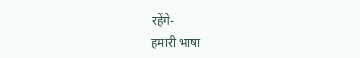रहेंगे-
हमारी भाषा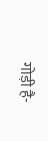गोड़ी है-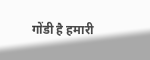गोंडी है हमारी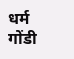धर्म गोंडी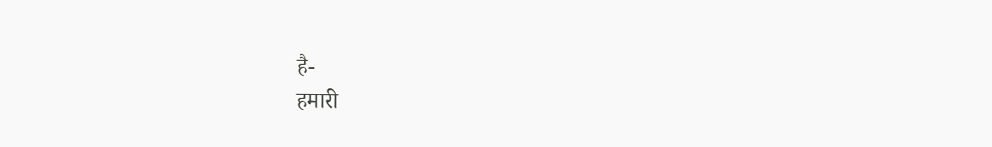है-
हमारी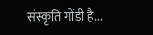संस्कृति गोंडी है...